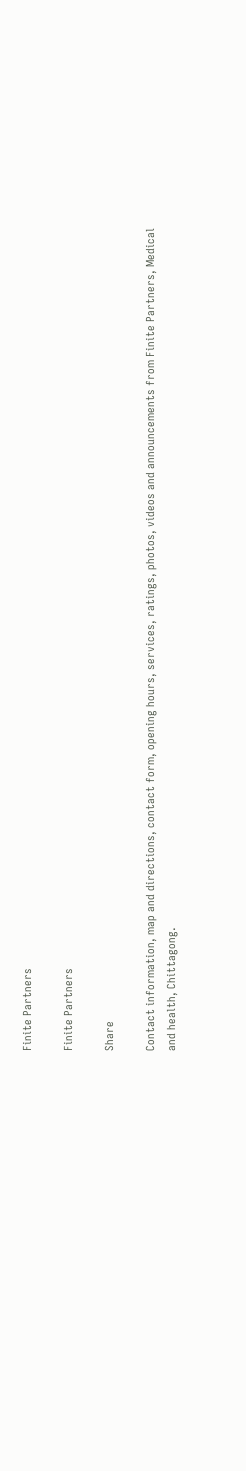Finite Partners

Finite Partners

Share

Contact information, map and directions, contact form, opening hours, services, ratings, photos, videos and announcements from Finite Partners, Medical and health, Chittagong.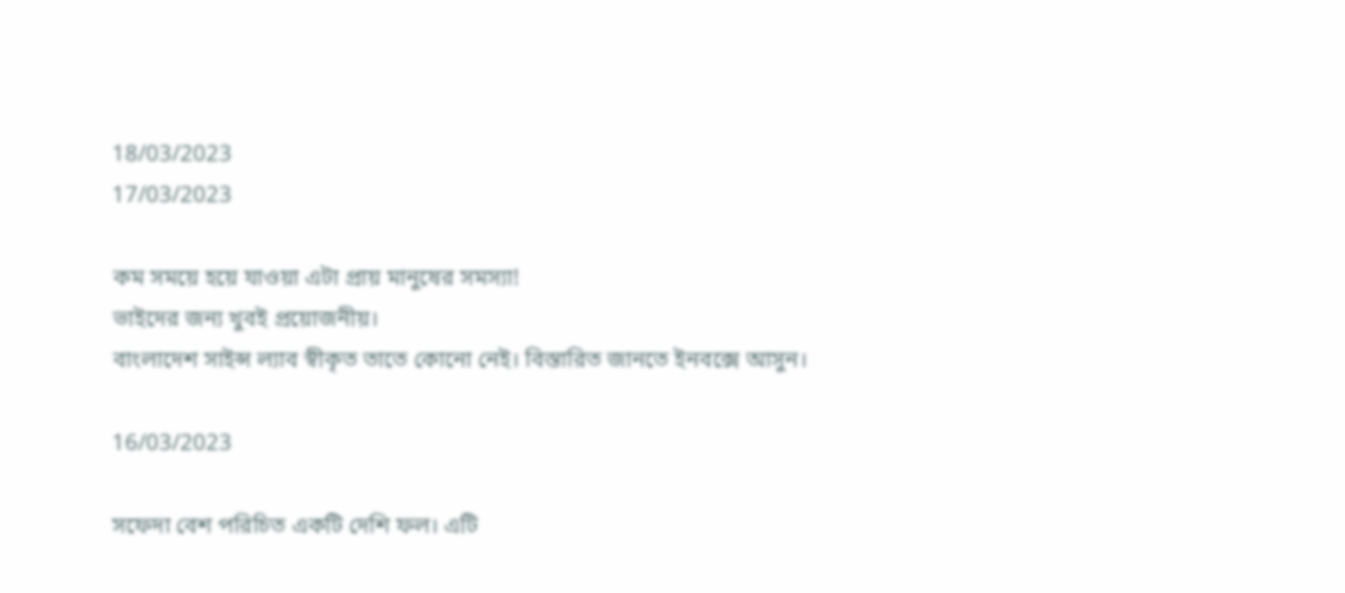18/03/2023
17/03/2023

কম সময়ে হয়ে যাওয়া এটা প্রায় মানুষের সমস্যা!
ভাইদের জন্য খুবই প্রয়োজনীয়।
বাংলাদেশ সাইন্স ল্যাব স্বীকৃত তাতে কোনো নেই। বিস্তারিত জানতে ইনবক্সে আসুন।

16/03/2023

সফেদা বেশ পরিচিত একটি দেশি ফল। এটি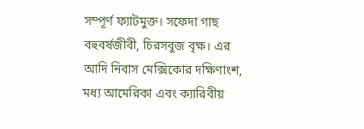সম্পূর্ণ ফ্যাটমুক্ত। সফেদা গাছ বহুবর্ষজীবী, চিরসবুজ বৃক্ষ। এর আদি নিবাস মেক্সিকোর দক্ষিণাংশ, মধ্য আমেরিকা এবং ক্যারিবীয়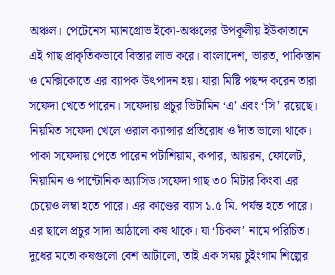অঞ্চল। পেটেনেস ম্যানগ্রোভ ইকো-অঞ্চলের উপকূলীয় ইউকাতানে এই গাছ প্রাকৃতিকভাবে বিস্তার লাভ করে। বাংলাদেশ, ভারত, পাকিস্তান ও মেক্সিকোতে এর ব্যাপক উৎপাদন হয়। যারা মিষ্টি পছন্দ করেন তারা সফেদা খেতে পারেন। সফেদায় প্রচুর ভিটামিন ‘এ’ এবং ‘সি’ রয়েছে। নিয়মিত সফেদা খেলে ওরাল ক্যান্সার প্রতিরোধ ও দাঁত ভালো থাকে। পাকা সফেদায় পেতে পারেন পটাশিয়াম, কপার, আয়রন, ফোলেট, নিয়ামিন ও পান্টোনিক অ্যাসিড।সফেদা গাছ ৩০ মিটার কিংবা এর চেয়েও লম্বা হতে পারে। এর কাণ্ডের ব্যাস ১.৫ মি. পর্যন্ত হতে পারে। এর ছালে প্রচুর সাদা আঠালো কষ থাকে। যা ‘চিকল’ নামে পরিচিত। দুধের মতো কষগুলো বেশ আটালো, তাই এক সময় চুইংগাম শিল্পের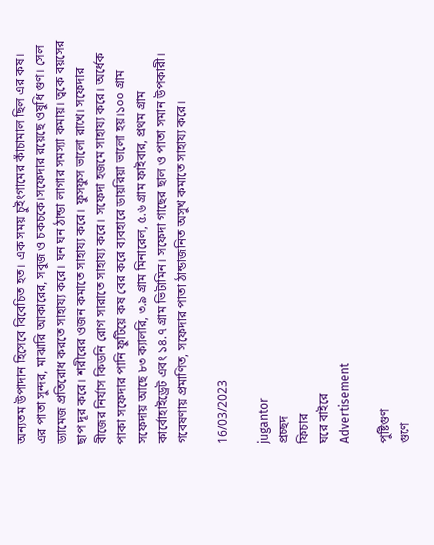অন্যতম উপাদান হিসেবে বিবেচিত হত। এক সময় চুইংগামের কাঁচামাল ছিল এর কষ। এর পাতা সুন্দর, মাঝারি আকারের, সবুজ ও চকচকে।সফেদার রয়েছে ওষুধি গুণ। সেল ড্যামেজ প্রতিরোধ করতে সাহায্য করে। ঘন ঘন ঠান্ডা লাগার সমস্যা কমায়। ত্বকে বয়সের ছাপ দূর করে। শরীরের ওজন কমাতে সাহায্য করে। ফুসফুস ভালো রাখে। সফেদার বীজের নির্যাস কিডনি রোগ সারাতে সাহায্য করে। সফেদা হজমে সাহায্য করে। অর্ধেক পাকা সফেদার পানি ফুটিয়ে কষ বের করে ব্যবহারে ডায়রিয়া ভালো হয়।১০০ গ্রাম সফেদায় আছে ৮৩ ক্যালরি, ৩.৯ গ্রাম মিনারেল, ৫.৬ গ্রাম ফাইবার, প্রথম গ্রাম কার্বোহাইড্রেট এবং ১৪.৭ গ্রাম ভিটামিন। সফেদা গাছের ছাল ও পাতা সমান উপকারী। গবেষণায় প্রমাণিত, সফেদার পাতা ঠান্ডাজনিত অসুখ কমাতে সাহায্য করে।

16/03/2023

jugantor
প্রচ্ছদ
ফিচার
ঘরে বাইরে
Advertisement

পুষ্টিগুণ
গুণে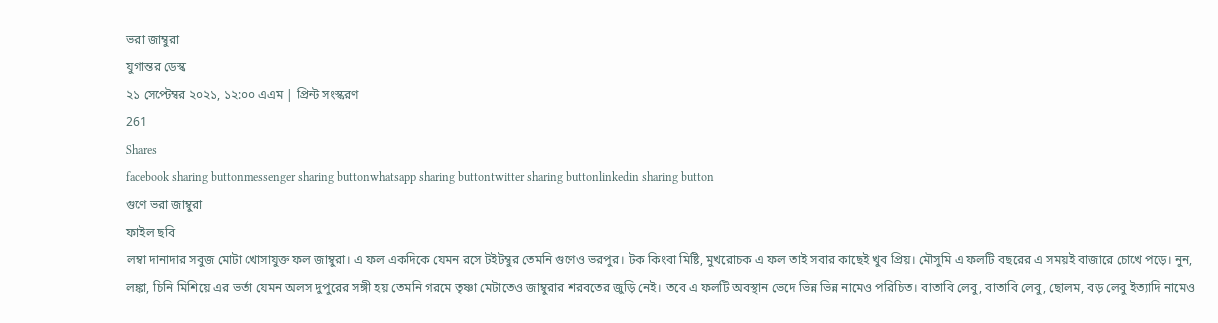ভরা জাম্বুরা
যুগান্তর ডেস্ক
২১ সেপ্টেম্বর ২০২১, ১২:০০ এএম | প্রিন্ট সংস্করণ
261
Shares
facebook sharing buttonmessenger sharing buttonwhatsapp sharing buttontwitter sharing buttonlinkedin sharing button
গুণে ভরা জাম্বুরা
ফাইল ছবি
লম্বা দানাদার সবুজ মোটা খোসাযুক্ত ফল জাম্বুরা। এ ফল একদিকে যেমন রসে টইটম্বুর তেমনি গুণেও ভরপুর। টক কিংবা মিষ্টি, মুখরোচক এ ফল তাই সবার কাছেই খুব প্রিয়। মৌসুমি এ ফলটি বছরের এ সময়ই বাজারে চোখে পড়ে। নুন, লঙ্কা, চিনি মিশিয়ে এর ভর্তা যেমন অলস দুপুরের সঙ্গী হয় তেমনি গরমে তৃষ্ণা মেটাতেও জাম্বুরার শরবতের জুড়ি নেই। তবে এ ফলটি অবস্থান ভেদে ভিন্ন ভিন্ন নামেও পরিচিত। বাতাবি লেবু, বাতাবি লেবু, ছোলম, বড় লেবু ইত্যাদি নামেও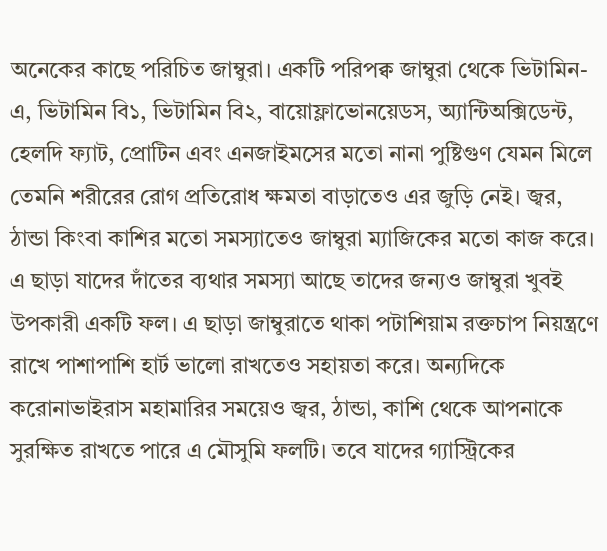অনেকের কাছে পরিচিত জাম্বুরা। একটি পরিপক্ব জাম্বুরা থেকে ভিটামিন-এ, ভিটামিন বি১, ভিটামিন বি২, বায়োফ্লাভোনয়েডস, অ্যান্টিঅক্সিডেন্ট, হেলদি ফ্যাট, প্রোটিন এবং এনজাইমসের মতো নানা পুষ্টিগুণ যেমন মিলে তেমনি শরীরের রোগ প্রতিরোধ ক্ষমতা বাড়াতেও এর জুড়ি নেই। জ্বর, ঠান্ডা কিংবা কাশির মতো সমস্যাতেও জাম্বুরা ম্যাজিকের মতো কাজ করে। এ ছাড়া যাদের দাঁতের ব্যথার সমস্যা আছে তাদের জন্যও জাম্বুরা খুবই উপকারী একটি ফল। এ ছাড়া জাম্বুরাতে থাকা পটাশিয়াম রক্তচাপ নিয়ন্ত্রণে রাখে পাশাপাশি হার্ট ভালো রাখতেও সহায়তা করে। অন্যদিকে করোনাভাইরাস মহামারির সময়েও জ্বর, ঠান্ডা, কাশি থেকে আপনাকে সুরক্ষিত রাখতে পারে এ মৌসুমি ফলটি। তবে যাদের গ্যাস্ট্রিকের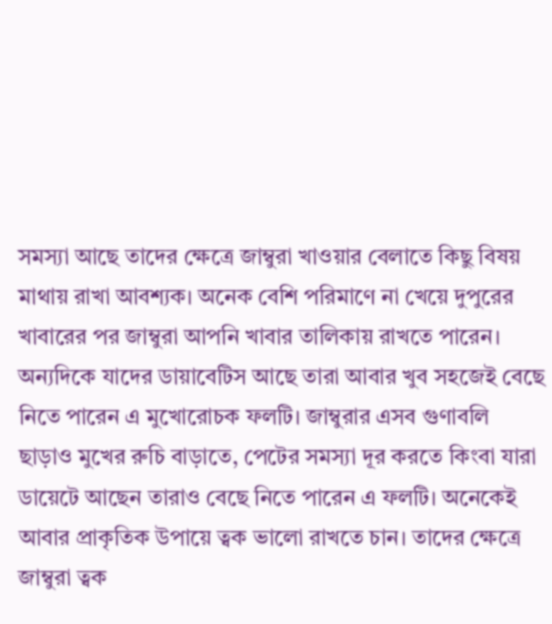সমস্যা আছে তাদের ক্ষেত্রে জাম্বুরা খাওয়ার বেলাতে কিছু বিষয় মাথায় রাখা আবশ্যক। অনেক বেশি পরিমাণে না খেয়ে দুপুরের খাবারের পর জাম্বুরা আপনি খাবার তালিকায় রাখতে পারেন। অন্যদিকে যাদের ডায়াবেটিস আছে তারা আবার খুব সহজেই বেছে নিতে পারেন এ মুখোরোচক ফলটি। জাম্বুরার এসব গুণাবলি ছাড়াও মুখের রুচি বাড়াতে, পেটের সমস্যা দূর করতে কিংবা যারা ডায়েটে আছেন তারাও বেছে নিতে পারেন এ ফলটি। অনেকেই আবার প্রাকৃতিক উপায়ে ত্বক ভালো রাখতে চান। তাদের ক্ষেত্রে জাম্বুরা ত্বক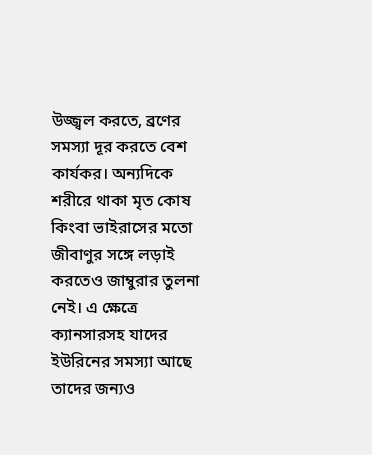উজ্জ্বল করতে, ব্রণের সমস্যা দূর করতে বেশ কার্যকর। অন্যদিকে শরীরে থাকা মৃত কোষ কিংবা ভাইরাসের মতো জীবাণুর সঙ্গে লড়াই করতেও জাম্বুরার তুলনা নেই। এ ক্ষেত্রে ক্যানসারসহ যাদের ইউরিনের সমস্যা আছে তাদের জন্যও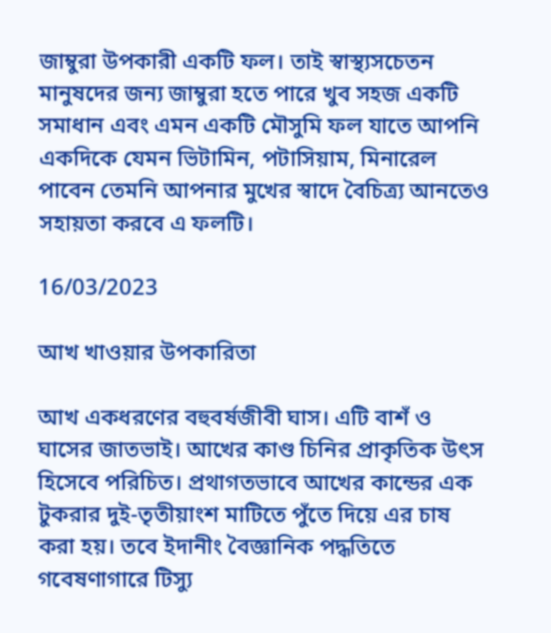জাম্বুরা উপকারী একটি ফল। তাই স্বাস্থ্যসচেতন মানুষদের জন্য জাম্বুরা হতে পারে খুব সহজ একটি সমাধান এবং এমন একটি মৌসুমি ফল যাতে আপনি একদিকে যেমন ভিটামিন, পটাসিয়াম, মিনারেল পাবেন তেমনি আপনার মুখের স্বাদে বৈচিত্র্য আনতেও সহায়তা করবে এ ফলটি।

16/03/2023

আখ খাওয়ার উপকারিতা

আখ একধরণের বহুবর্ষজীবী ঘাস। এটি বাশঁ ও ঘাসের জাতভাই। আখের কাণ্ড চিনির প্রাকৃতিক উৎস হিসেবে পরিচিত। প্রথাগতভাবে আখের কান্ডের এক টুকরার দুই-তৃতীয়াংশ মাটিতে পুঁতে দিয়ে এর চাষ করা হয়। তবে ইদানীং বৈজ্ঞানিক পদ্ধতিতে গবেষণাগারে টিস্যু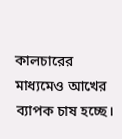কালচারের মাধ্যমেও আখের ব্যাপক চাষ হচ্ছে।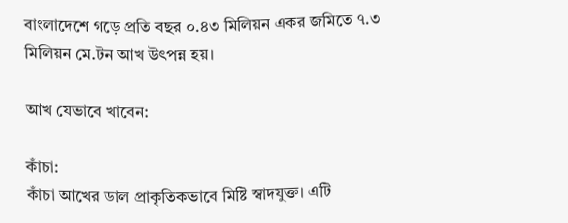বাংলাদেশে গড়ে প্রতি বছর ০.৪৩ মিলিয়ন একর জমিতে ৭.৩ মিলিয়ন মে.টন আখ উৎপন্ন হয়।

আখ যেভাবে খাবেন:

কাঁচা:
কাঁচা আখের ডাল প্রাকৃতিকভাবে মিষ্টি স্বাদযুক্ত। এটি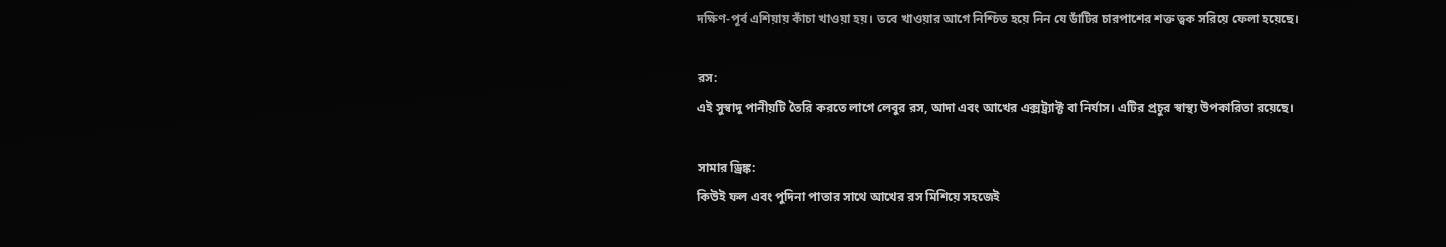দক্ষিণ-পূর্ব এশিয়ায় কাঁচা খাওয়া হয়। তবে খাওয়ার আগে নিশ্চিত হয়ে নিন যে ডাঁটির চারপাশের শক্ত ত্বক সরিয়ে ফেলা হয়েছে।

রস:
এই সুস্বাদু পানীয়টি তৈরি করতে লাগে লেবুর রস, আদা এবং আখের এক্সট্র্যাক্ট বা নির্যাস। এটির প্রচুর স্বাস্থ্য উপকারিতা রয়েছে।

সামার ড্রিঙ্ক:
কিউই ফল এবং পুদিনা পাতার সাথে আখের রস মিশিয়ে সহজেই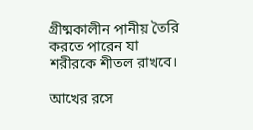গ্রীষ্মকালীন পানীয় তৈরি করতে পারেন যা শরীরকে শীতল রাখবে।

আখের রসে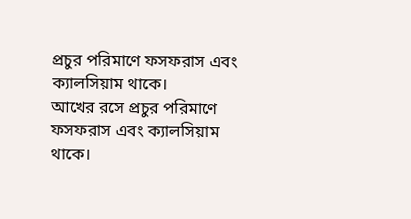প্রচুর পরিমাণে ফসফরাস এবং ক্যালসিয়াম থাকে।
আখের রসে প্রচুর পরিমাণে ফসফরাস এবং ক্যালসিয়াম থাকে।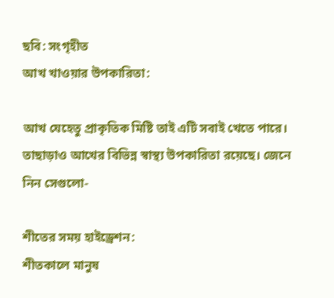ছবি: সংগৃহীত
আখ খাওয়ার উপকারিতা:

আখ যেহেতু প্রাকৃতিক মিষ্টি তাই এটি সবাই খেতে পারে। তাছাড়াও আখের বিভিন্ন স্বাস্থ্য উপকারিতা রয়েছে। জেনে নিন সেগুলো-

শীতের সময় হাইড্রেশন:
শীতকালে মানুষ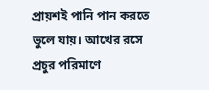প্রায়শই পানি পান করতে ভুলে যায়। আখের রসে প্রচুর পরিমাণে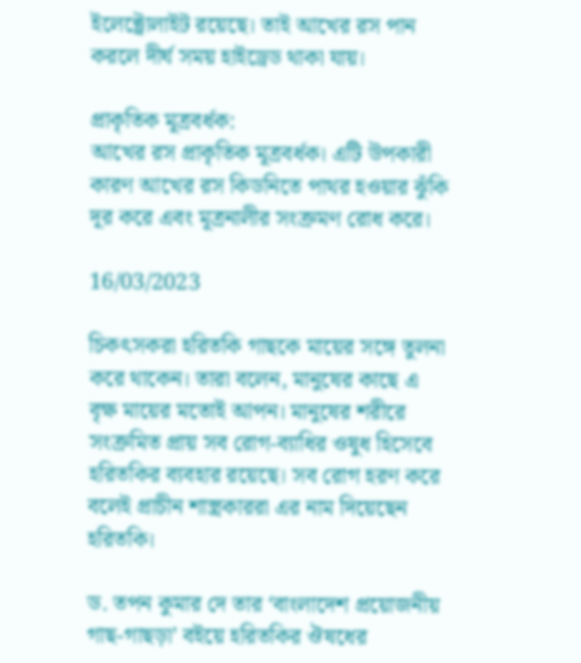ইলেক্ট্রোলাইট রয়েছে। তাই আখের রস পান করলে দীর্ঘ সময় হাইড্রেড থাকা যায়।

প্রাকৃতিক মূত্রবর্ধক:
আখের রস প্রাকৃতিক মূত্রবর্ধক। এটি উপকারী কারণ আখের রস কিডনিতে পাথর হওয়ার ঝুঁকি দূর করে এবং মূত্রনালীর সংক্রমণ রোধ করে।

16/03/2023

চিকৎসকরা হরিতকি গাছকে মায়ের সঙ্গে তুলনা করে থাকেন। তারা বলেন, মানুষের কাছে এ বৃক্ষ মায়ের মতোই আপন। মানুষের শরীরে সংক্রমিত প্রায় সব রোগ-ব্যাধির ওষুধ হিসেবে হরিতকির ব্যবহার রয়েছে। সব রোগ হরণ করে বলেই প্রাচীন শাস্ত্রকাররা এর নাম দিয়েছেন হরিতকি।

ড. তপন কুমার দে তার ‘বাংলাদেশ প্রয়োজনীয় গাছ-গাছড়া’ বইয়ে হরিতকির ঔষধের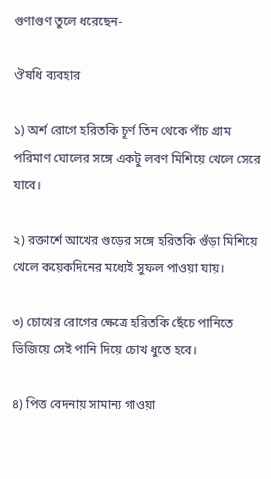গুণাগুণ তুলে ধরেছেন-

ঔষধি ব্যবহার

১) অর্শ রোগে হরিতকি চূর্ণ তিন থেকে পাঁচ গ্রাম পরিমাণ ঘোলের সঙ্গে একটু লবণ মিশিয়ে খেলে সেরে যাবে।

২) রক্তার্শে আখের গুড়ের সঙ্গে হরিতকি গুঁড়া মিশিয়ে খেলে কয়েকদিনের মধ্যেই সুফল পাওয়া যায়।

৩) চোখের রোগের ক্ষেত্রে হরিতকি ছেঁচে পানিতে ভিজিয়ে সেই পানি দিয়ে চোখ ধুতে হবে।

৪) পিত্ত বেদনায় সামান্য গাওয়া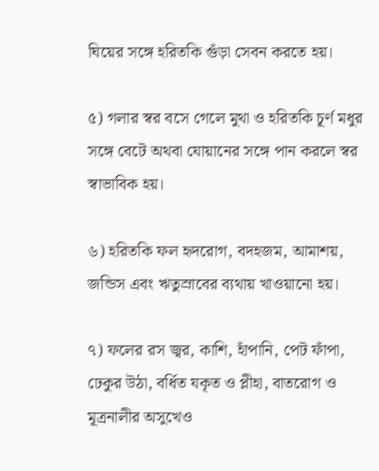ঘিয়ের সঙ্গে হরিতকি গুঁড়া সেবন করতে হয়।

৫) গলার স্বর বসে গেলে মুথা ও হরিতকি চূর্ণ মধুর সঙ্গে বেটে অথবা যোয়ানের সঙ্গে পান করলে স্বর স্বাভাবিক হয়।

৬) হরিতকি ফল হৃদরোগ, বদহজম, আমাশয়, জন্ডিস এবং ঋতুস্রাবের ব্যথায় খাওয়ানো হয়।

৭) ফলের রস জ্বর, কাশি, হাঁপানি, পেট ফাঁপা, ঢেকুর উঠা, বর্ধিত যকৃত ও প্লীহা, বাতরোগ ও মূত্রনালীর অসুখেও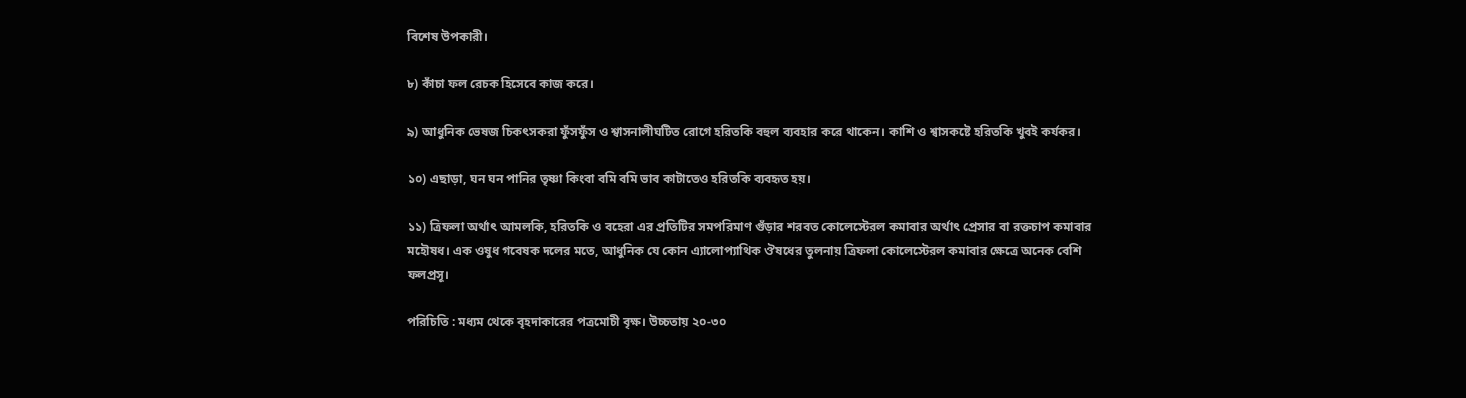বিশেষ উপকারী।

৮) কাঁচা ফল রেচক হিসেবে কাজ করে।

৯) আধুনিক ভেষজ চিকৎসকরা ফুঁসফুঁস ও শ্বাসনালীঘটিত রোগে হরিতকি বহুল ব্যবহার করে থাকেন। কাশি ও শ্বাসকষ্টে হরিতকি খুবই কর্যকর।

১০) এছাড়া, ঘন ঘন পানির তৃষ্ণা কিংবা বমি বমি ভাব কাটাতেও হরিতকি ব্যবহৃত হয়।

১১) ত্রিফলা অর্থাৎ আমলকি, হরিতকি ও বহেরা এর প্রতিটির সমপরিমাণ গুঁড়ার শরবত কোলেস্টেরল কমাবার অর্থাৎ প্রেসার বা রক্তচাপ কমাবার মহৌষধ। এক ওষুধ গবেষক দলের মতে, আধুনিক যে কোন এ্যালোপ্যাথিক ঔষধের তুলনায় ত্রিফলা কোলেস্টেরল কমাবার ক্ষেত্রে অনেক বেশি ফলপ্রসূ।

পরিচিতি : মধ্যম থেকে বৃহদাকারের পত্রমোচী বৃক্ষ। উচ্চতায় ২০-৩০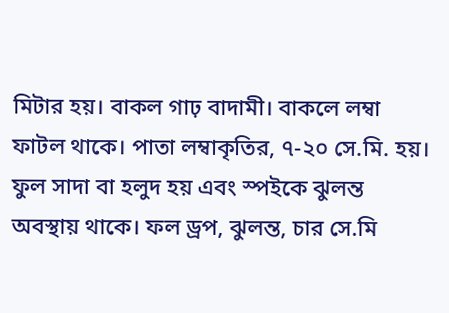মিটার হয়। বাকল গাঢ় বাদামী। বাকলে লম্বা ফাটল থাকে। পাতা লম্বাকৃতির, ৭-২০ সে.মি. হয়। ফুল সাদা বা হলুদ হয় এবং স্পইকে ঝুলন্ত অবস্থায় থাকে। ফল ড্রপ, ঝুলন্ত, চার সে.মি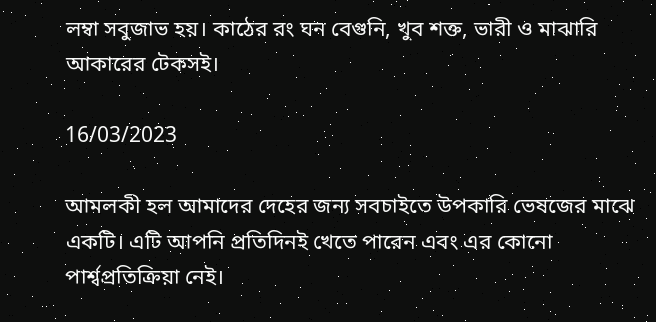লম্বা সবুজাভ হয়। কাঠের রং ঘন বেগুনি, খুব শক্ত, ভারী ও মাঝারি আকারের টেকসই।

16/03/2023

আমলকী হল আমাদের দেহের জন্য সবচাইতে উপকারি ভেষজের মাঝে একটি। এটি আপনি প্রতিদিনই খেতে পারেন এবং এর কোনো পার্শ্বপ্রতিক্রিয়া নেই।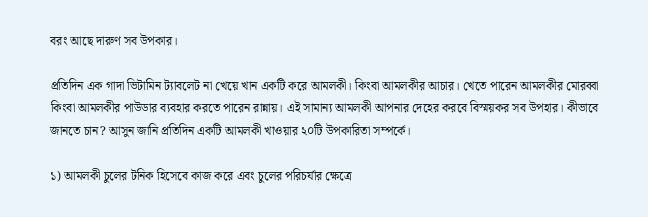বরং আছে দারুণ সব উপকার।

প্রতিদিন এক গাদা ভিটামিন ট্যাবলেট না খেয়ে খান একটি করে আমলকী। কিংবা আমলকীর আচার। খেতে পারেন আমলকীর মোরব্বা কিংবা আমলকীর পাউডার ব্যবহার করতে পারেন রান্নায়। এই সামান্য আমলকী আপনার দেহের করবে বিস্ময়কর সব উপহার। কীভাবে জানতে চান? আসুন জানি প্রতিদিন একটি আমলকী খাওয়ার ২০টি উপকারিতা সম্পর্কে।

১) আমলকী চুলের টনিক হিসেবে কাজ করে এবং চুলের পরিচর্যার ক্ষেত্রে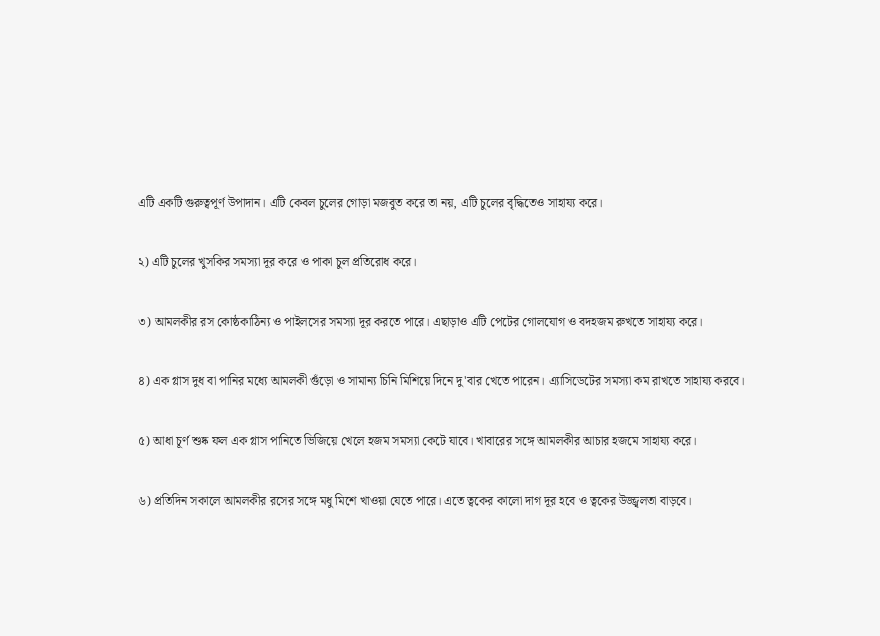এটি একটি গুরুত্বপূর্ণ উপাদান। এটি কেবল চুলের গোড়া মজবুত করে তা নয়, এটি চুলের বৃদ্ধিতেও সাহায্য করে।

২) এটি চুলের খুসকির সমস্যা দূর করে ও পাকা চুল প্রতিরোধ করে।

৩) আমলকীর রস কোষ্ঠকাঠিন্য ও পাইলসের সমস্যা দূর করতে পারে। এছাড়াও এটি পেটের গোলযোগ ও বদহজম রুখতে সাহায্য করে।

৪) এক গ্লাস দুধ বা পানির মধ্যে আমলকী গুঁড়ো ও সামান্য চিনি মিশিয়ে দিনে দু'বার খেতে পারেন। এ্যাসিডেটের সমস্যা কম রাখতে সাহায্য করবে।

৫) আধা চূর্ণ শুষ্ক ফল এক গ্লাস পানিতে ভিজিয়ে খেলে হজম সমস্যা কেটে যাবে। খাবারের সঙ্গে আমলকীর আচার হজমে সাহায্য করে।

৬) প্রতিদিন সকালে আমলকীর রসের সঙ্গে মধু মিশে খাওয়া যেতে পারে। এতে ত্বকের কালো দাগ দূর হবে ও ত্বকের উজ্জ্বলতা বাড়বে।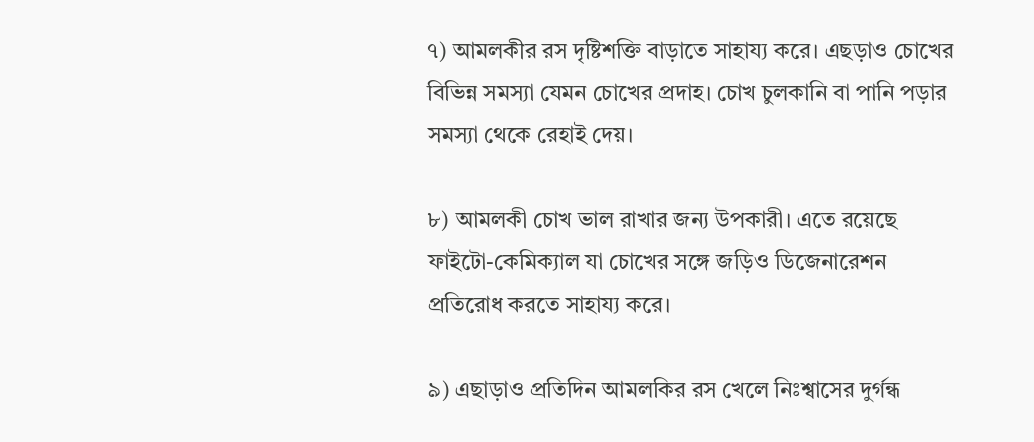৭) আমলকীর রস দৃষ্টিশক্তি বাড়াতে সাহায্য করে। এছড়াও চোখের বিভিন্ন সমস্যা যেমন চোখের প্রদাহ। চোখ চুলকানি বা পানি পড়ার সমস্যা থেকে রেহাই দেয়।

৮) আমলকী চোখ ভাল রাখার জন্য উপকারী। এতে রয়েছে ফাইটো-কেমিক্যাল যা চোখের সঙ্গে জড়িও ডিজেনারেশন প্রতিরোধ করতে সাহায্য করে।

৯) এছাড়াও প্রতিদিন আমলকির রস খেলে নিঃশ্বাসের দুর্গন্ধ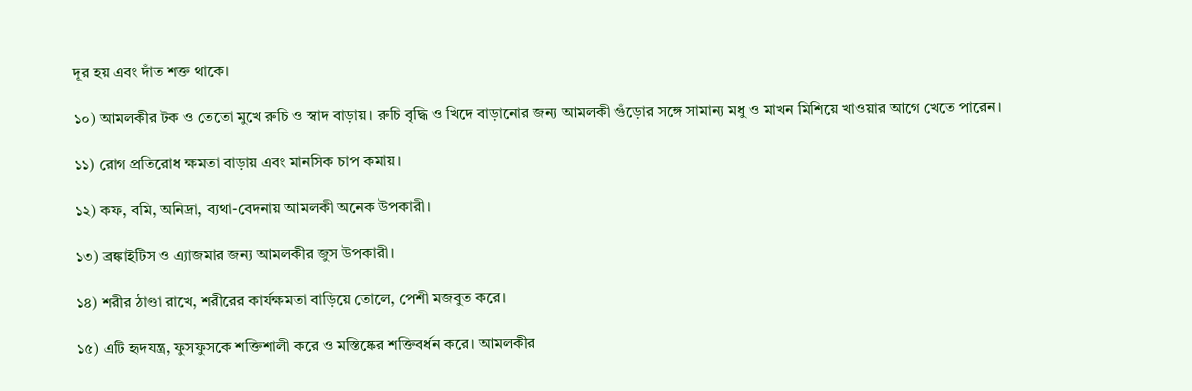দূর হয় এবং দাঁত শক্ত থাকে।

১০) আমলকীর টক ও তেতো মুখে রুচি ও স্বাদ বাড়ায়। রুচি বৃদ্ধি ও খিদে বাড়ানোর জন্য আমলকী গুঁড়োর সঙ্গে সামান্য মধু ও মাখন মিশিয়ে খাওয়ার আগে খেতে পারেন।

১১) রোগ প্রতিরোধ ক্ষমতা বাড়ায় এবং মানসিক চাপ কমায়।

১২) কফ, বমি, অনিদ্রা, ব্যথা-বেদনায় আমলকী অনেক উপকারী।

১৩) ব্রঙ্কাইটিস ও এ্যাজমার জন্য আমলকীর জুস উপকারী।

১৪) শরীর ঠাণ্ডা রাখে, শরীরের কার্যক্ষমতা বাড়িয়ে তোলে, পেশী মজবুত করে।

১৫) এটি হৃদযন্ত্র, ফুসফুসকে শক্তিশালী করে ও মস্তিষ্কের শক্তিবর্ধন করে। আমলকীর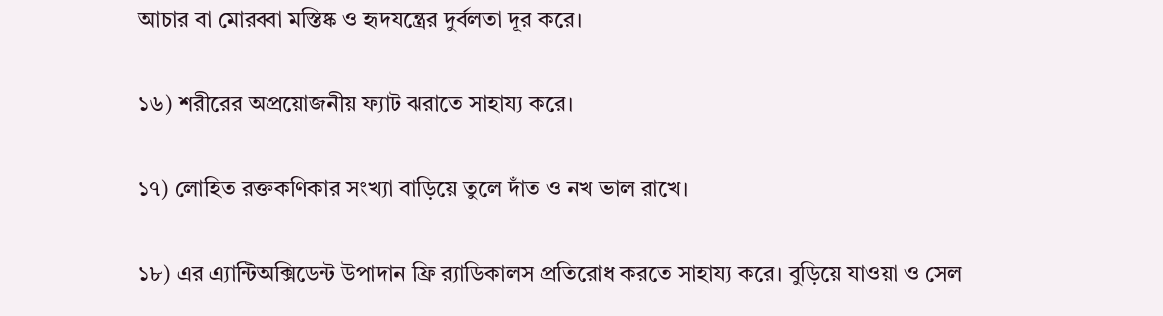আচার বা মোরব্বা মস্তিষ্ক ও হৃদযন্ত্রের দুর্বলতা দূর করে।

১৬) শরীরের অপ্রয়োজনীয় ফ্যাট ঝরাতে সাহায্য করে।

১৭) লোহিত রক্তকণিকার সংখ্যা বাড়িয়ে তুলে দাঁত ও নখ ভাল রাখে।

১৮) এর এ্যান্টিঅক্সিডেন্ট উপাদান ফ্রি র‌্যাডিকালস প্রতিরোধ করতে সাহায্য করে। বুড়িয়ে যাওয়া ও সেল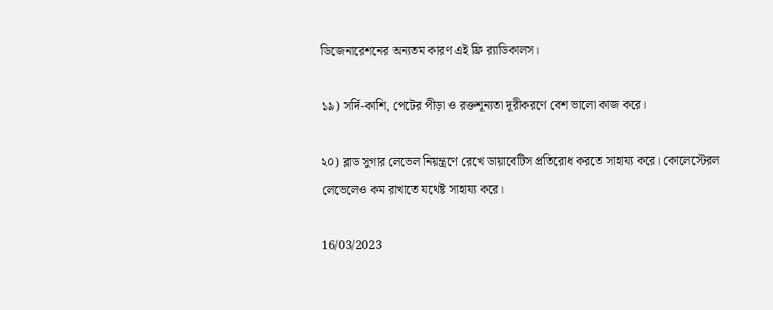ডিজেনারেশনের অন্যতম কারণ এই ফ্রি র‌্যাডিকালস।

১৯) সর্দি-কাশি, পেটের পীড়া ও রক্তশূন্যতা দূরীকরণে বেশ ভালো কাজ করে।

২০) ব্লাড সুগার লেভেল নিয়ন্ত্রণে রেখে ডায়াবেটিস প্রতিরোধ করতে সাহায্য করে। কোলেস্টেরল লেভেলেও কম রাখাতে যথেষ্ট সাহায্য করে।

16/03/2023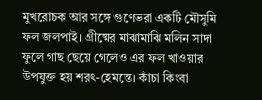মুখরোচক আর সঙ্গে গুণেভরা একটি মৌসুমি ফল জলপাই। গ্রীষ্মের মাঝামাঝি মলিন সাদা ফুলে গাছ ছেয়ে গেলেও এর ফল খাওয়ার উপযুক্ত হয় শরৎ-হেমন্তে। কাঁচা কিংবা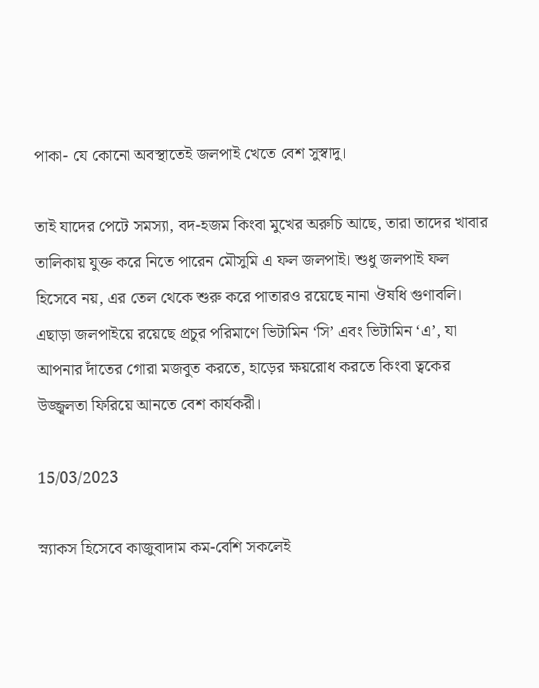পাকা- যে কোনো অবস্থাতেই জলপাই খেতে বেশ সুস্বাদু।

তাই যাদের পেটে সমস্যা, বদ-হজম কিংবা মুখের অরুচি আছে, তারা তাদের খাবার তালিকায় যুক্ত করে নিতে পারেন মৌসুমি এ ফল জলপাই। শুধু জলপাই ফল হিসেবে নয়, এর তেল থেকে শুরু করে পাতারও রয়েছে নানা ঔষধি গুণাবলি। এছাড়া জলপাইয়ে রয়েছে প্রচুর পরিমাণে ভিটামিন ‘সি’ এবং ভিটামিন ‘এ’, যা আপনার দাঁতের গোরা মজবুত করতে, হাড়ের ক্ষয়রোধ করতে কিংবা ত্বকের উজ্জ্বলতা ফিরিয়ে আনতে বেশ কার্যকরী।

15/03/2023

স্ন্যাকস হিসেবে কাজুবাদাম কম-বেশি সকলেই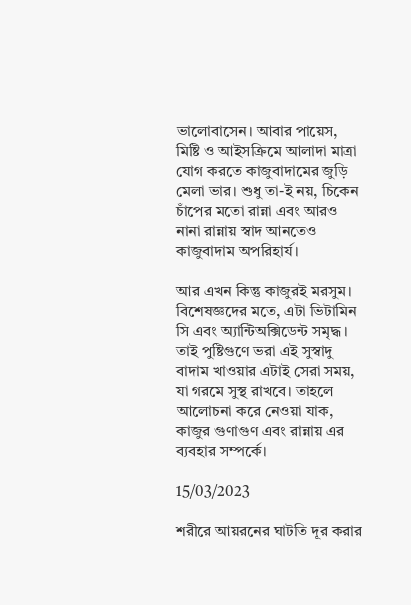ভালোবাসেন। আবার পায়েস, মিষ্টি ও আইসক্রিমে আলাদা মাত্রা যোগ করতে কাজুবাদামের জুড়ি মেলা ভার। শুধু তা-ই নয়, চিকেন চাঁপের মতো রান্না এবং আরও নানা রান্নায় স্বাদ আনতেও কাজুবাদাম অপরিহার্য।

আর এখন কিন্তু কাজুরই মরসুম। বিশেষজ্ঞদের মতে, এটা ভিটামিন সি এবং অ্যান্টিঅক্সিডেন্ট সমৃদ্ধ। তাই পুষ্টিগুণে ভরা এই সুস্বাদু বাদাম খাওয়ার এটাই সেরা সময়, যা গরমে সুস্থ রাখবে। তাহলে আলোচনা করে নেওয়া যাক, কাজুর গুণাগুণ এবং রান্নায় এর ব্যবহার সম্পর্কে।

15/03/2023

শরীরে আয়রনের ঘাটতি দূর করার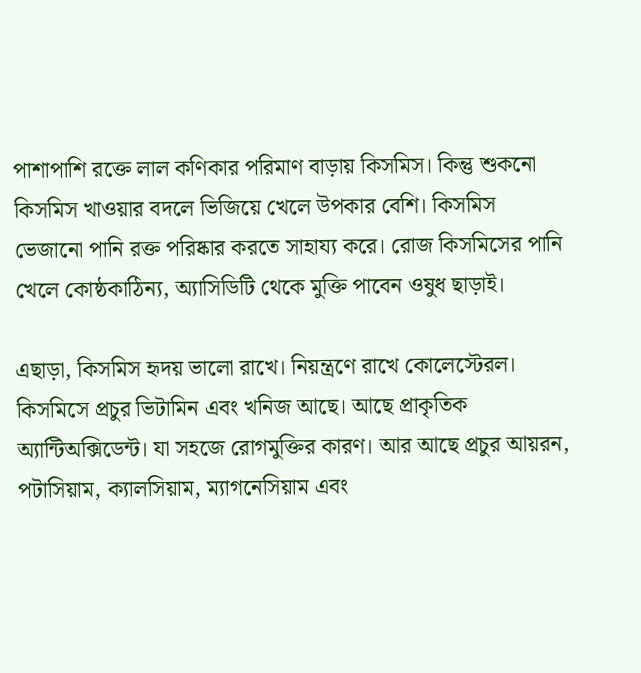পাশাপাশি রক্তে লাল কণিকার পরিমাণ বাড়ায় কিসমিস। কিন্তু শুকনো কিসমিস খাওয়ার বদলে ভিজিয়ে খেলে উপকার বেশি। কিসমিস ভেজানো পানি রক্ত পরিষ্কার করতে সাহায্য করে। রোজ কিসমিসের পানি খেলে কোষ্ঠকাঠিন্য, অ্যাসিডিটি থেকে মুক্তি পাবেন ওষুধ ছাড়াই।

এছাড়া, কিসমিস হৃদয় ভালো রাখে। নিয়ন্ত্রণে রাখে কোলেস্টেরল। কিসমিসে প্রচুর ভিটামিন এবং খনিজ আছে। আছে প্রাকৃতিক অ্যান্টিঅক্সিডেন্ট। যা সহজে রোগমুক্তির কারণ। আর আছে প্রচুর আয়রন, পটাসিয়াম, ক্যালসিয়াম, ম্যাগনেসিয়াম এবং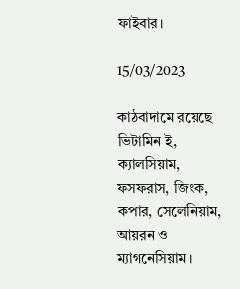ফাইবার।

15/03/2023

কাঠবাদামে রয়েছে ভিটামিন ই, ক্যালসিয়াম, ফসফরাস, জিংক, কপার, সেলেনিয়াম, আয়রন ও ম্যাগনেসিয়াম।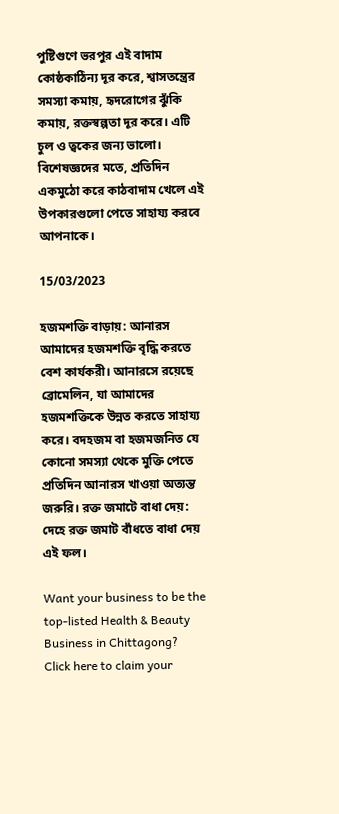পুষ্টিগুণে ভরপুর এই বাদাম কোষ্ঠকাঠিন্য দূর করে, শ্বাসতন্ত্রের সমস্যা কমায়, হৃদরোগের ঝুঁকি কমায়, রক্তস্বল্পতা দূর করে। এটি চুল ও ত্বকের জন্য ভালো। বিশেষজ্ঞদের মতে, প্রতিদিন একমুঠো করে কাঠবাদাম খেলে এই উপকারগুলো পেতে সাহায্য করবে আপনাকে।

15/03/2023

হজমশক্তি বাড়ায়: আনারস আমাদের হজমশক্তি বৃদ্ধি করতে বেশ কার্যকরী। আনারসে রয়েছে ব্রোমেলিন, যা আমাদের হজমশক্তিকে উন্নত করতে সাহায্য করে। বদহজম বা হজমজনিত যে কোনো সমস্যা থেকে মুক্তি পেতে প্রতিদিন আনারস খাওয়া অত্যন্ত জরুরি। রক্ত জমাটে বাধা দেয়: দেহে রক্ত জমাট বাঁধতে বাধা দেয় এই ফল।

Want your business to be the top-listed Health & Beauty Business in Chittagong?
Click here to claim your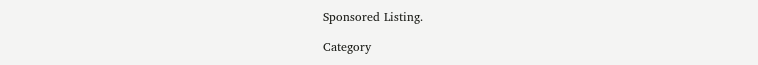Sponsored Listing.

Category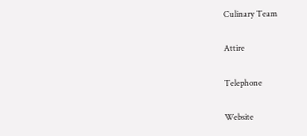Culinary Team

Attire

Telephone

Website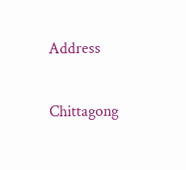Address


Chittagong